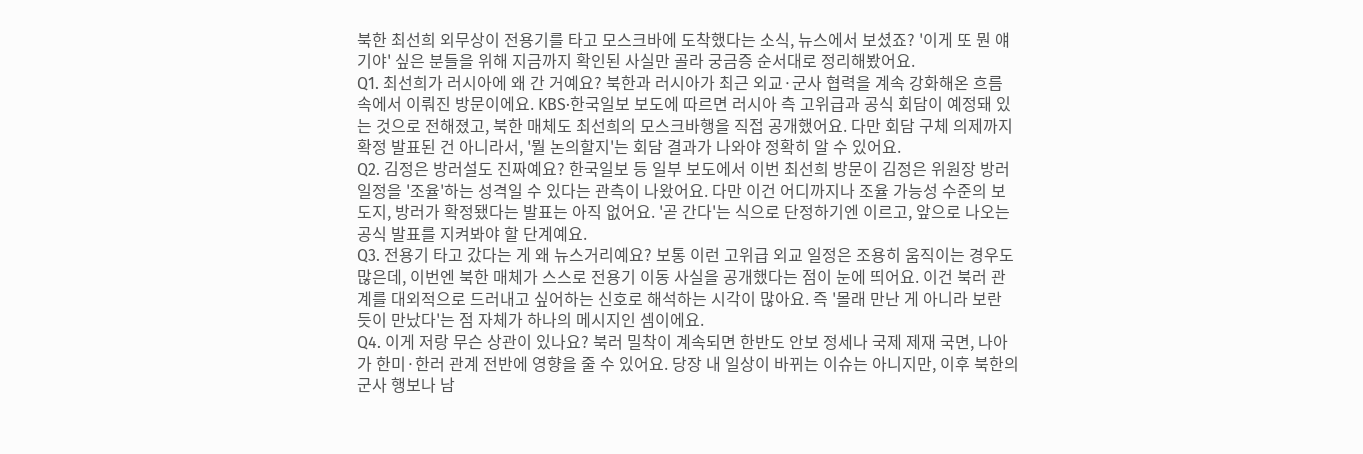북한 최선희 외무상이 전용기를 타고 모스크바에 도착했다는 소식, 뉴스에서 보셨죠? '이게 또 뭔 얘기야' 싶은 분들을 위해 지금까지 확인된 사실만 골라 궁금증 순서대로 정리해봤어요.
Q1. 최선희가 러시아에 왜 간 거예요? 북한과 러시아가 최근 외교·군사 협력을 계속 강화해온 흐름 속에서 이뤄진 방문이에요. KBS·한국일보 보도에 따르면 러시아 측 고위급과 공식 회담이 예정돼 있는 것으로 전해졌고, 북한 매체도 최선희의 모스크바행을 직접 공개했어요. 다만 회담 구체 의제까지 확정 발표된 건 아니라서, '뭘 논의할지'는 회담 결과가 나와야 정확히 알 수 있어요.
Q2. 김정은 방러설도 진짜예요? 한국일보 등 일부 보도에서 이번 최선희 방문이 김정은 위원장 방러 일정을 '조율'하는 성격일 수 있다는 관측이 나왔어요. 다만 이건 어디까지나 조율 가능성 수준의 보도지, 방러가 확정됐다는 발표는 아직 없어요. '곧 간다'는 식으로 단정하기엔 이르고, 앞으로 나오는 공식 발표를 지켜봐야 할 단계예요.
Q3. 전용기 타고 갔다는 게 왜 뉴스거리예요? 보통 이런 고위급 외교 일정은 조용히 움직이는 경우도 많은데, 이번엔 북한 매체가 스스로 전용기 이동 사실을 공개했다는 점이 눈에 띄어요. 이건 북러 관계를 대외적으로 드러내고 싶어하는 신호로 해석하는 시각이 많아요. 즉 '몰래 만난 게 아니라 보란 듯이 만났다'는 점 자체가 하나의 메시지인 셈이에요.
Q4. 이게 저랑 무슨 상관이 있나요? 북러 밀착이 계속되면 한반도 안보 정세나 국제 제재 국면, 나아가 한미·한러 관계 전반에 영향을 줄 수 있어요. 당장 내 일상이 바뀌는 이슈는 아니지만, 이후 북한의 군사 행보나 남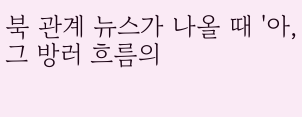북 관계 뉴스가 나올 때 '아, 그 방러 흐름의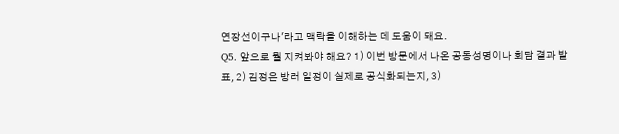연장선이구나'라고 맥락을 이해하는 데 도움이 돼요.
Q5. 앞으로 뭘 지켜봐야 해요? 1) 이번 방문에서 나온 공동성명이나 회담 결과 발표, 2) 김정은 방러 일정이 실제로 공식화되는지, 3)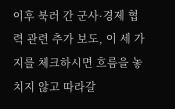이후 북러 간 군사·경제 협력 관련 추가 보도, 이 세 가지를 체크하시면 흐름을 놓치지 않고 따라갈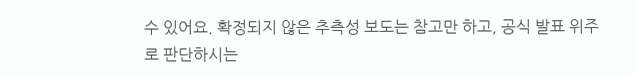수 있어요. 확정되지 않은 추측성 보도는 참고만 하고, 공식 발표 위주로 판단하시는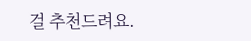걸 추천드려요.